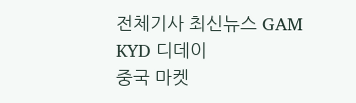전체기사 최신뉴스 GAM
KYD 디데이
중국 마켓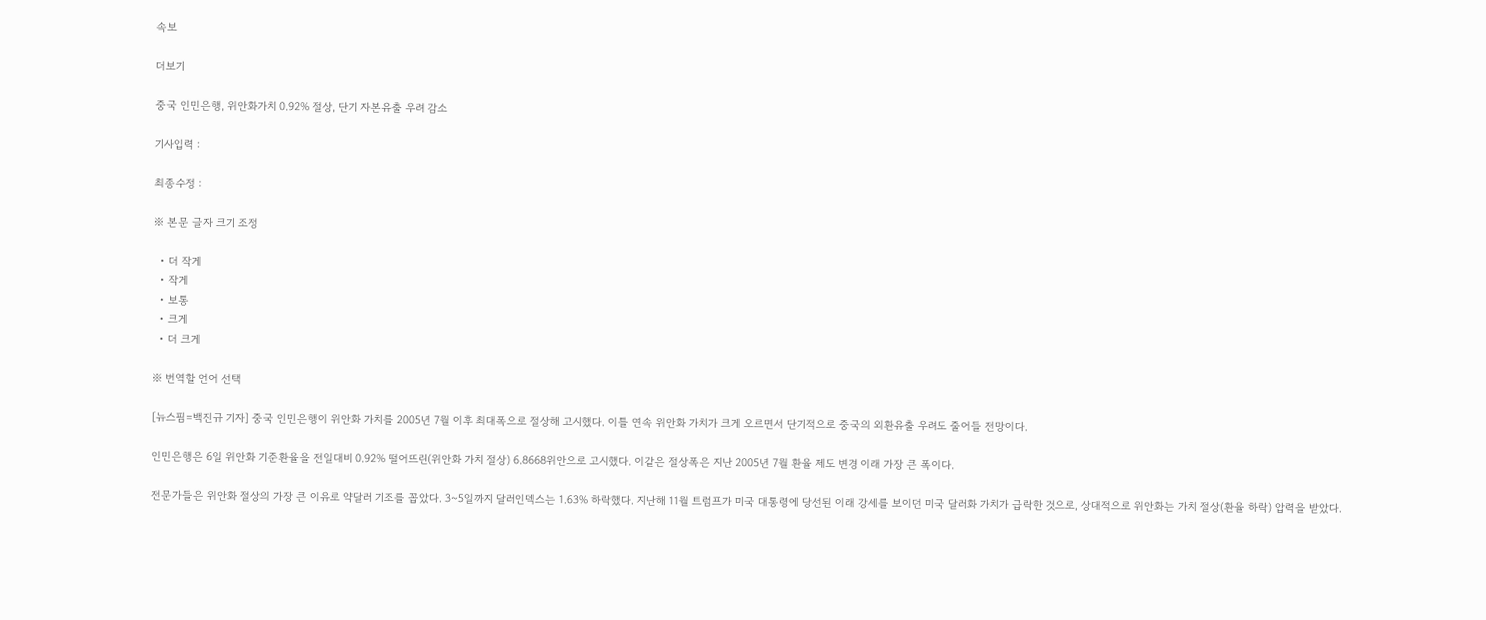속보

더보기

중국 인민은행, 위안화가치 0.92% 절상, 단기 자본유출 우려 감소

기사입력 :

최종수정 :

※ 본문 글자 크기 조정

  • 더 작게
  • 작게
  • 보통
  • 크게
  • 더 크게

※ 번역할 언어 선택

[뉴스핌=백진규 기자] 중국 인민은행이 위안화 가치를 2005년 7월 이후 최대폭으로 절상해 고시했다. 이틀 연속 위안화 가치가 크게 오르면서 단기적으로 중국의 외환유출 우려도 줄어들 전망이다.

인민은행은 6일 위안화 기준환율을 전일대비 0.92% 떨어뜨린(위안화 가치 절상) 6.8668위안으로 고시했다. 이같은 절상폭은 지난 2005년 7월 환율 제도 변경 이래 가장 큰 폭이다.

전문가들은 위안화 절상의 가장 큰 이유로 약달러 기조를 꼽았다. 3~5일까지 달러인덱스는 1.63% 하락했다. 지난해 11월 트럼프가 미국 대통령에 당선된 이래 강세를 보이던 미국 달러화 가치가 급락한 것으로, 상대적으로 위안화는 가치 절상(환율 하락) 압력을 받았다.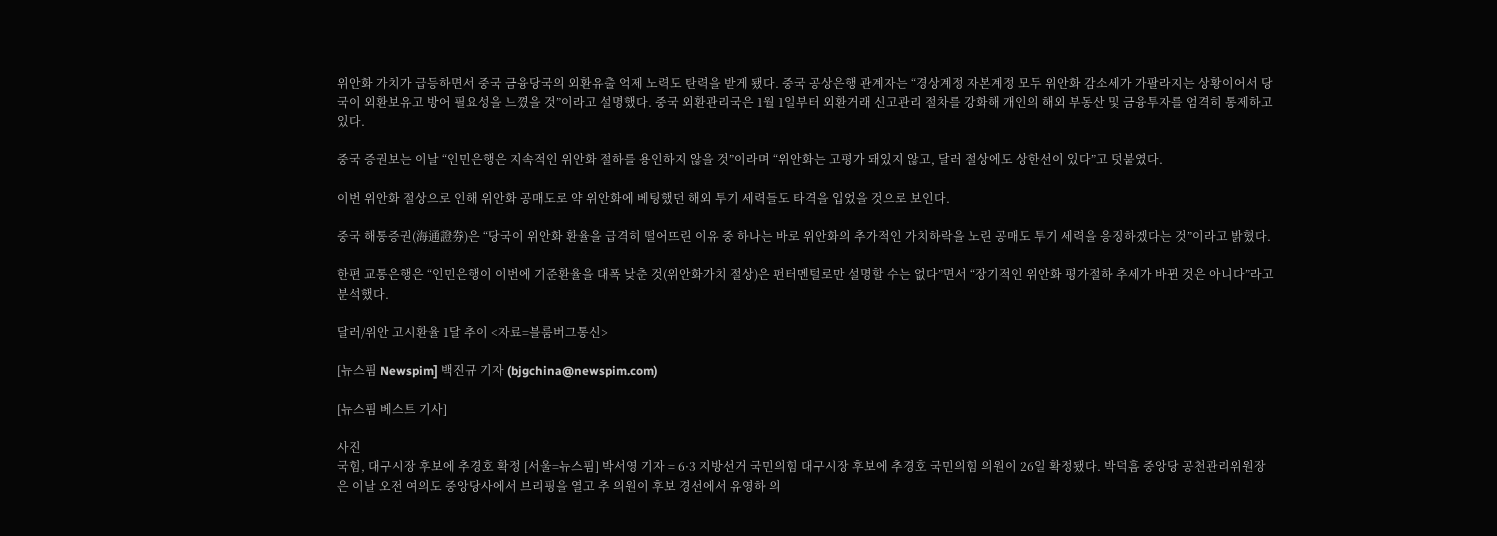위안화 가치가 급등하면서 중국 금융당국의 외환유출 억제 노력도 탄력을 받게 됐다. 중국 공상은행 관계자는 “경상계정 자본계정 모두 위안화 감소세가 가팔라지는 상황이어서 당국이 외환보유고 방어 필요성을 느꼈을 것”이라고 설명했다. 중국 외환관리국은 1월 1일부터 외환거래 신고관리 절차를 강화해 개인의 해외 부동산 및 금융투자를 엄격히 통제하고 있다.

중국 증권보는 이날 “인민은행은 지속적인 위안화 절하를 용인하지 않을 것”이라며 “위안화는 고평가 돼있지 않고, 달러 절상에도 상한선이 있다”고 덧붙였다.

이번 위안화 절상으로 인해 위안화 공매도로 약 위안화에 베팅했던 해외 투기 세력들도 타격을 입었을 것으로 보인다.

중국 해통증권(海通證券)은 “당국이 위안화 환율을 급격히 떨어뜨린 이유 중 하나는 바로 위안화의 추가적인 가치하락을 노린 공매도 투기 세력을 응징하겠다는 것”이라고 밝혔다.

한편 교통은행은 “인민은행이 이번에 기준환율을 대폭 낮춘 것(위안화가치 절상)은 펀터멘털로만 설명할 수는 없다”면서 “장기적인 위안화 평가절하 추세가 바뀐 것은 아니다”라고 분석했다.

달러/위안 고시환율 1달 추이 <자료=블룸버그통신>

[뉴스핌 Newspim] 백진규 기자 (bjgchina@newspim.com)

[뉴스핌 베스트 기사]

사진
국힘, 대구시장 후보에 추경호 확정 [서울=뉴스핌] 박서영 기자 = 6·3 지방선거 국민의힘 대구시장 후보에 추경호 국민의힘 의원이 26일 확정됐다. 박덕흠 중앙당 공천관리위원장은 이날 오전 여의도 중앙당사에서 브리핑을 열고 추 의원이 후보 경선에서 유영하 의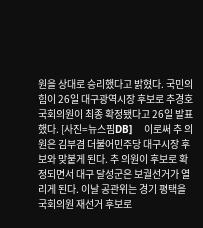원을 상대로 승리했다고 밝혔다. 국민의힘이 26일 대구광역시장 후보로 추경호 국회의원이 최종 확정됐다고 26일 발표했다. [사진=뉴스핌DB]    이로써 추 의원은 김부겸 더불어민주당 대구시장 후보와 맞붙게 된다. 추 의원이 후보로 확정되면서 대구 달성군은 보궐선거가 열리게 된다. 이날 공관위는 경기 평택을 국회의원 재선거 후보로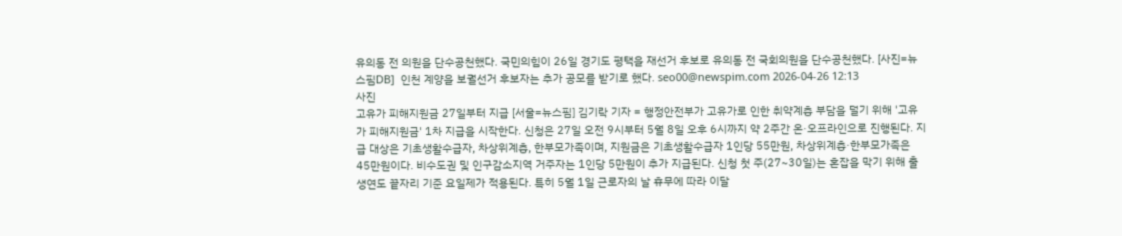유의동 전 의원을 단수공천했다. 국민의힘이 26일 경기도 평택을 재선거 후보로 유의동 전 국회의원을 단수공천했다. [사진=뉴스핌DB]  인천 계양을 보궐선거 후보자는 추가 공모를 받기로 했다. seo00@newspim.com 2026-04-26 12:13
사진
고유가 피해지원금 27일부터 지급 [서울=뉴스핌] 김기락 기자 = 행정안전부가 고유가로 인한 취약계층 부담을 덜기 위해 '고유가 피해지원금' 1차 지급을 시작한다. 신청은 27일 오전 9시부터 5월 8일 오후 6시까지 약 2주간 온·오프라인으로 진행된다. 지급 대상은 기초생활수급자, 차상위계층, 한부모가족이며, 지원금은 기초생활수급자 1인당 55만원, 차상위계층·한부모가족은 45만원이다. 비수도권 및 인구감소지역 거주자는 1인당 5만원이 추가 지급된다. 신청 첫 주(27~30일)는 혼잡을 막기 위해 출생연도 끝자리 기준 요일제가 적용된다. 특히 5월 1일 근로자의 날 휴무에 따라 이달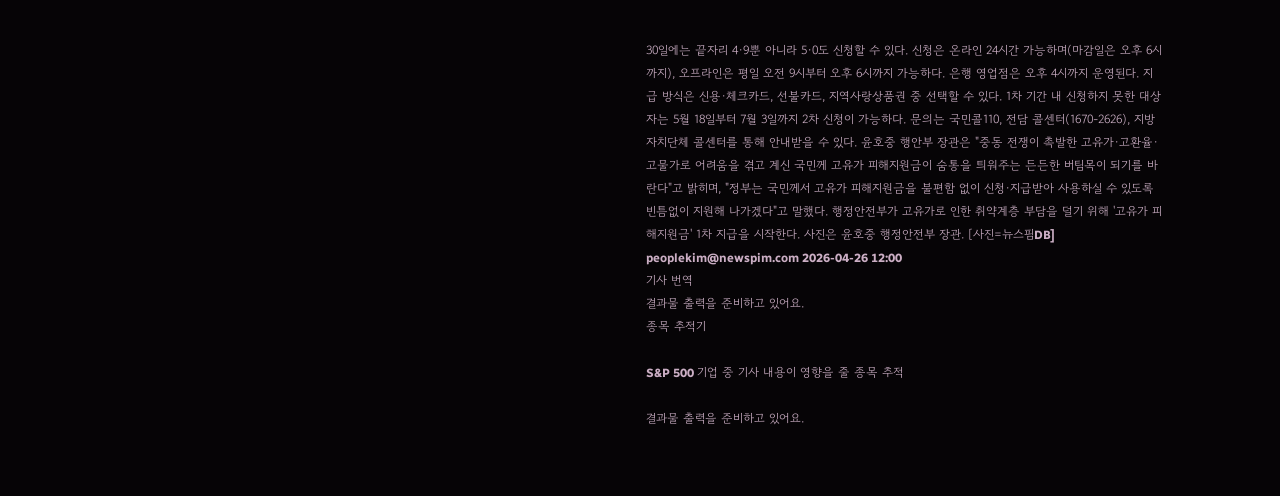30일에는 끝자리 4·9뿐 아니라 5·0도 신청할 수 있다. 신청은 온라인 24시간 가능하며(마감일은 오후 6시까지), 오프라인은 평일 오전 9시부터 오후 6시까지 가능하다. 은행 영업점은 오후 4시까지 운영된다. 지급 방식은 신용·체크카드, 선불카드, 지역사랑상품권 중 선택할 수 있다. 1차 기간 내 신청하지 못한 대상자는 5월 18일부터 7월 3일까지 2차 신청이 가능하다. 문의는 국민콜110, 전담 콜센터(1670-2626), 지방자치단체 콜센터를 통해 안내받을 수 있다. 윤호중 행안부 장관은 "중동 전쟁이 촉발한 고유가·고환율·고물가로 어려움을 겪고 계신 국민께 고유가 피해지원금이 숨통을 틔워주는 든든한 버팀목이 되기를 바란다"고 밝히며, "정부는 국민께서 고유가 피해지원금을 불편함 없이 신청·지급받아 사용하실 수 있도록 빈틈없이 지원해 나가겠다"고 말했다. 행정안전부가 고유가로 인한 취약계층 부담을 덜기 위해 '고유가 피해지원금' 1차 지급을 시작한다. 사진은 윤호중 행정안전부 장관. [사진=뉴스핌DB] peoplekim@newspim.com 2026-04-26 12:00
기사 번역
결과물 출력을 준비하고 있어요.
종목 추적기

S&P 500 기업 중 기사 내용이 영향을 줄 종목 추적

결과물 출력을 준비하고 있어요.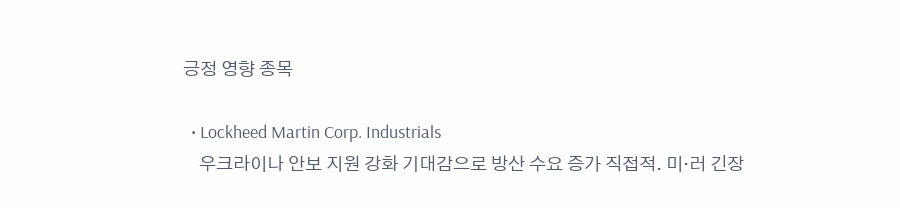긍정 영향 종목

  • Lockheed Martin Corp. Industrials
    우크라이나 안보 지원 강화 기대감으로 방산 수요 증가 직접적. 미·러 긴장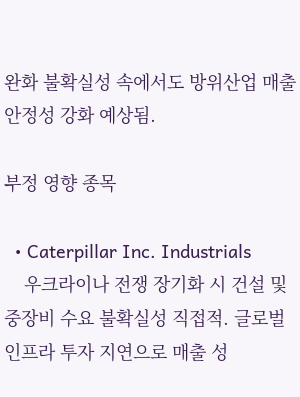완화 불확실성 속에서도 방위산업 매출 안정성 강화 예상됨.

부정 영향 종목

  • Caterpillar Inc. Industrials
    우크라이나 전쟁 장기화 시 건설 및 중장비 수요 불확실성 직접적. 글로벌 인프라 투자 지연으로 매출 성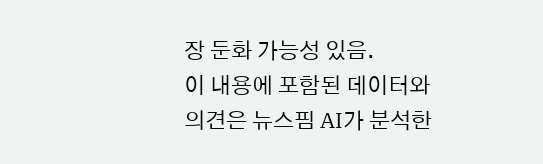장 둔화 가능성 있음.
이 내용에 포함된 데이터와 의견은 뉴스핌 AI가 분석한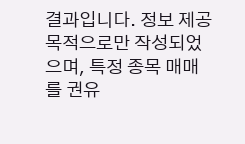결과입니다. 정보 제공 목적으로만 작성되었으며, 특정 종목 매매를 권유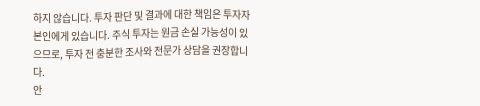하지 않습니다. 투자 판단 및 결과에 대한 책임은 투자자 본인에게 있습니다. 주식 투자는 원금 손실 가능성이 있으므로, 투자 전 충분한 조사와 전문가 상담을 권장합니다.
안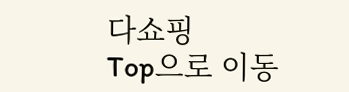다쇼핑
Top으로 이동